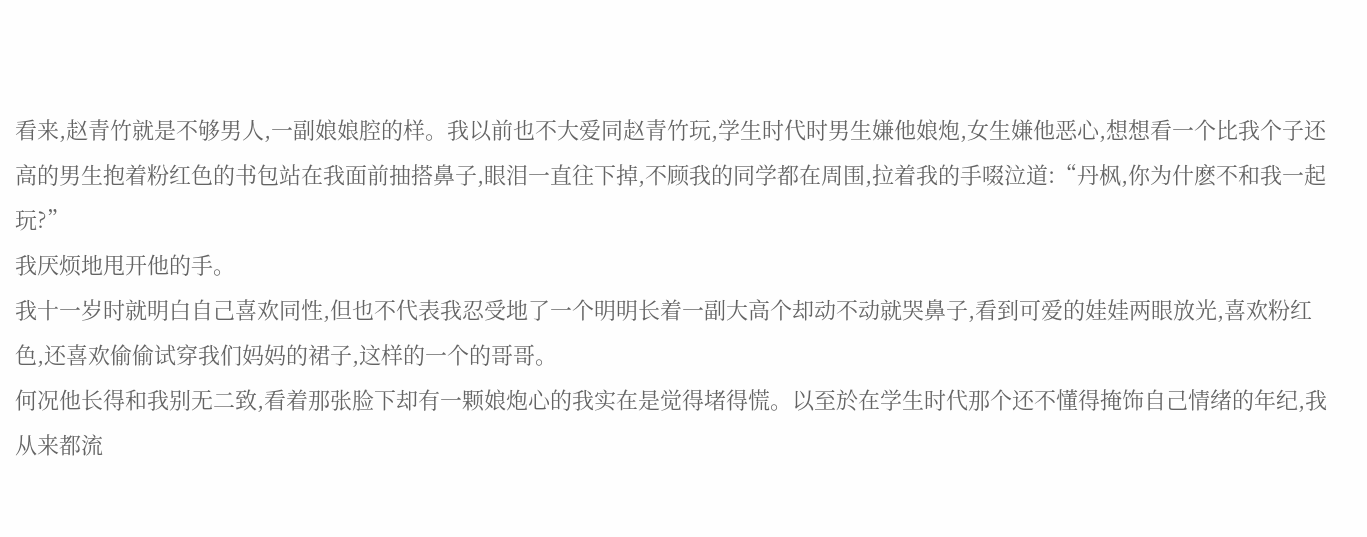看来,赵青竹就是不够男人,一副娘娘腔的样。我以前也不大爱同赵青竹玩,学生时代时男生嫌他娘炮,女生嫌他恶心,想想看一个比我个子还高的男生抱着粉红色的书包站在我面前抽搭鼻子,眼泪一直往下掉,不顾我的同学都在周围,拉着我的手啜泣道:“丹枫,你为什麽不和我一起玩?”
我厌烦地甩开他的手。
我十一岁时就明白自己喜欢同性,但也不代表我忍受地了一个明明长着一副大高个却动不动就哭鼻子,看到可爱的娃娃两眼放光,喜欢粉红色,还喜欢偷偷试穿我们妈妈的裙子,这样的一个的哥哥。
何况他长得和我别无二致,看着那张脸下却有一颗娘炮心的我实在是觉得堵得慌。以至於在学生时代那个还不懂得掩饰自己情绪的年纪,我从来都流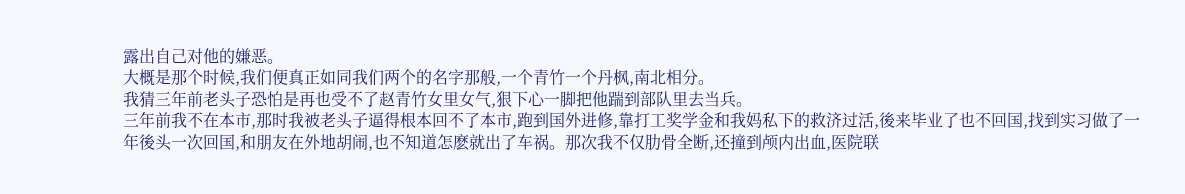露出自己对他的嫌恶。
大概是那个时候,我们便真正如同我们两个的名字那般,一个青竹一个丹枫,南北相分。
我猜三年前老头子恐怕是再也受不了赵青竹女里女气,狠下心一脚把他踹到部队里去当兵。
三年前我不在本市,那时我被老头子逼得根本回不了本市,跑到国外进修,靠打工奖学金和我妈私下的救济过活,後来毕业了也不回国,找到实习做了一年後头一次回国,和朋友在外地胡闹,也不知道怎麽就出了车祸。那次我不仅肋骨全断,还撞到颅内出血,医院联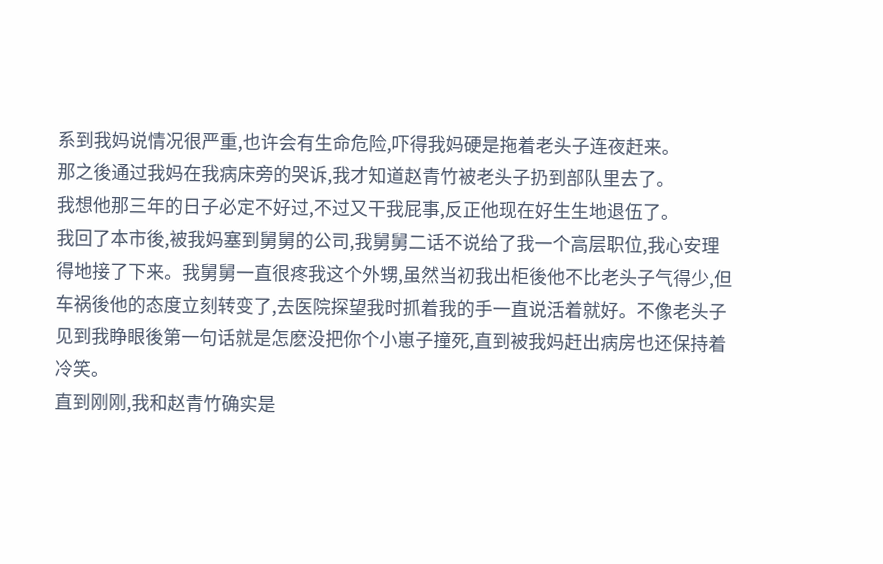系到我妈说情况很严重,也许会有生命危险,吓得我妈硬是拖着老头子连夜赶来。
那之後通过我妈在我病床旁的哭诉,我才知道赵青竹被老头子扔到部队里去了。
我想他那三年的日子必定不好过,不过又干我屁事,反正他现在好生生地退伍了。
我回了本市後,被我妈塞到舅舅的公司,我舅舅二话不说给了我一个高层职位,我心安理得地接了下来。我舅舅一直很疼我这个外甥,虽然当初我出柜後他不比老头子气得少,但车祸後他的态度立刻转变了,去医院探望我时抓着我的手一直说活着就好。不像老头子见到我睁眼後第一句话就是怎麽没把你个小崽子撞死,直到被我妈赶出病房也还保持着冷笑。
直到刚刚,我和赵青竹确实是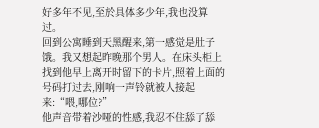好多年不见,至於具体多少年,我也没算过。
回到公寓睡到天黑醒来,第一感觉是肚子饿。我又想起昨晚那个男人。在床头柜上找到他早上离开时留下的卡片,照着上面的号码打过去,刚响一声铃就被人接起来:“喂,哪位?”
他声音带着沙哑的性感,我忍不住舔了舔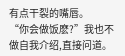有点干裂的嘴唇。
“你会做饭麽?”我也不做自我介绍,直接问道。